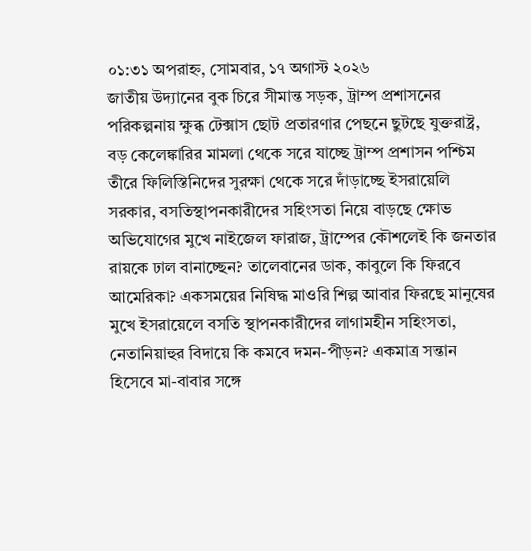০১:৩১ অপরাহ্ন, সোমবার, ১৭ অগাস্ট ২০২৬
জাতীয় উদ্যানের বুক চিরে সীমান্ত সড়ক, ট্রাম্প প্রশাসনের পরিকল্পনায় ক্ষুব্ধ টেক্সাস ছোট প্রতারণার পেছনে ছুটছে যুক্তরাষ্ট্র, বড় কেলেঙ্কারির মামলা থেকে সরে যাচ্ছে ট্রাম্প প্রশাসন পশ্চিম তীরে ফিলিস্তিনিদের সুরক্ষা থেকে সরে দাঁড়াচ্ছে ইসরায়েলি সরকার, বসতিস্থাপনকারীদের সহিংসতা নিয়ে বাড়ছে ক্ষোভ অভিযোগের মুখে নাইজেল ফারাজ, ট্রাম্পের কৌশলেই কি জনতার রায়কে ঢাল বানাচ্ছেন? তালেবানের ডাক, কাবুলে কি ফিরবে আমেরিকা? একসময়ের নিষিদ্ধ মাওরি শিল্প আবার ফিরছে মানুষের মুখে ইসরায়েলে বসতি স্থাপনকারীদের লাগামহীন সহিংসতা, নেতানিয়াহুর বিদায়ে কি কমবে দমন-পীড়ন? একমাত্র সন্তান হিসেবে মা-বাবার সঙ্গে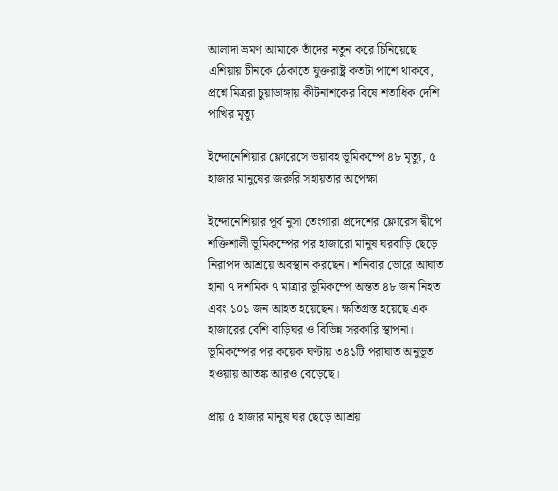আলাদা ভ্রমণ আমাকে তাঁদের নতুন করে চিনিয়েছে এশিয়ায় চীনকে ঠেকাতে যুক্তরাষ্ট্র কতটা পাশে থাকবে, প্রশ্নে মিত্ররা চুয়াডাঙ্গায় কীটনাশকের বিষে শতাধিক দেশি পাখির মৃত্যু

ইন্দোনেশিয়ার ফ্লোরেসে ভয়াবহ ভূমিকম্পে ৪৮ মৃত্যু, ৫ হাজার মানুষের জরুরি সহায়তার অপেক্ষা

ইন্দোনেশিয়ার পূর্ব নুসা তেংগারা প্রদেশের ফ্লোরেস দ্বীপে শক্তিশালী ভূমিকম্পের পর হাজারো মানুষ ঘরবাড়ি ছেড়ে নিরাপদ আশ্রয়ে অবস্থান করছেন। শনিবার ভোরে আঘাত হানা ৭ দশমিক ৭ মাত্রার ভূমিকম্পে অন্তত ৪৮ জন নিহত এবং ১০১ জন আহত হয়েছেন। ক্ষতিগ্রস্ত হয়েছে এক হাজারের বেশি বাড়িঘর ও বিভিন্ন সরকারি স্থাপনা। ভূমিকম্পের পর কয়েক ঘণ্টায় ৩৪১টি পরাঘাত অনুভূত হওয়ায় আতঙ্ক আরও বেড়েছে।

প্রায় ৫ হাজার মানুষ ঘর ছেড়ে আশ্রয়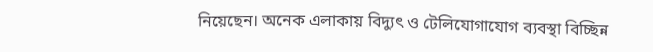নিয়েছেন। অনেক এলাকায় বিদ্যুৎ ও টেলিযোগাযোগ ব্যবস্থা বিচ্ছিন্ন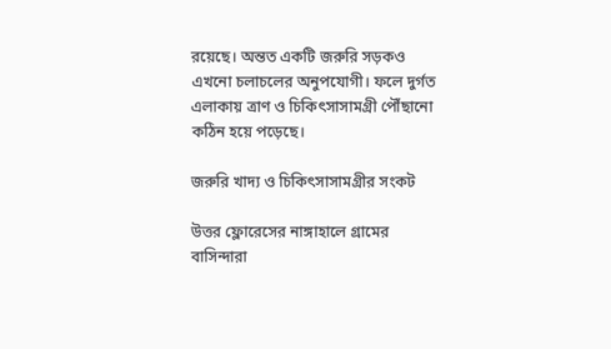রয়েছে। অন্তত একটি জরুরি সড়কও এখনো চলাচলের অনুপযোগী। ফলে দুর্গত এলাকায় ত্রাণ ও চিকিৎসাসামগ্রী পৌঁছানো কঠিন হয়ে পড়েছে।

জরুরি খাদ্য ও চিকিৎসাসামগ্রীর সংকট

উত্তর ফ্লোরেসের নাঙ্গাহালে গ্রামের বাসিন্দারা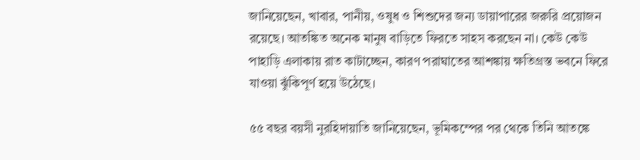জানিয়েছেন, খাবার, পানীয়, ওষুধ ও শিশুদের জন্য ডায়াপারের জরুরি প্রয়োজন রয়েছে। আতঙ্কিত অনেক মানুষ বাড়িতে ফিরতে সাহস করছেন না। কেউ কেউ পাহাড়ি এলাকায় রাত কাটাচ্ছেন, কারণ পরাঘাতের আশঙ্কায় ক্ষতিগ্রস্ত ভবনে ফিরে যাওয়া ঝুঁকিপূর্ণ হয়ে উঠেছে।

৫৫ বছর বয়সী নুরহিদায়াতি জানিয়েছেন, ভূমিকম্পের পর থেকে তিনি আতঙ্কে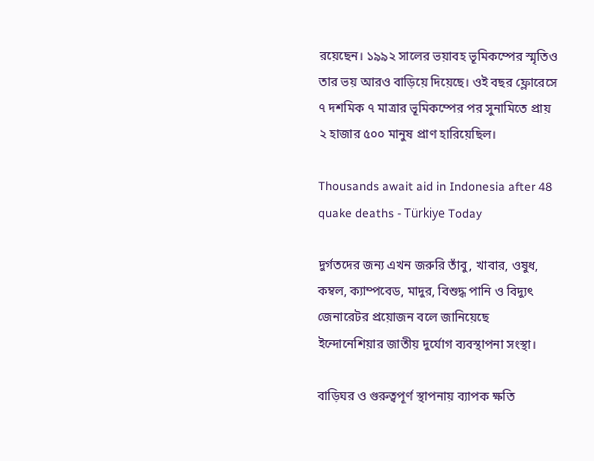রয়েছেন। ১৯৯২ সালের ভয়াবহ ভূমিকম্পের স্মৃতিও তার ভয় আরও বাড়িয়ে দিয়েছে। ওই বছর ফ্লোরেসে ৭ দশমিক ৭ মাত্রার ভূমিকম্পের পর সুনামিতে প্রায় ২ হাজার ৫০০ মানুষ প্রাণ হারিয়েছিল।

Thousands await aid in Indonesia after 48 quake deaths - Türkiye Today

দুর্গতদের জন্য এখন জরুরি তাঁবু, খাবার, ওষুধ, কম্বল, ক্যাম্পবেড, মাদুর, বিশুদ্ধ পানি ও বিদ্যুৎ জেনারেটর প্রয়োজন বলে জানিয়েছে ইন্দোনেশিয়ার জাতীয় দুর্যোগ ব্যবস্থাপনা সংস্থা।

বাড়িঘর ও গুরুত্বপূর্ণ স্থাপনায় ব্যাপক ক্ষতি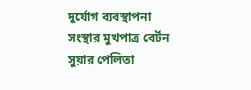দুর্যোগ ব্যবস্থাপনা সংস্থার মুখপাত্র বের্টন সুয়ার পেলিতা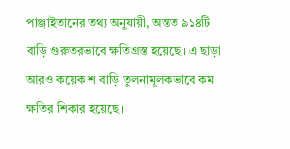পাঞ্জাইতানের তথ্য অনুযায়ী, অন্তত ৯১৪টি বাড়ি গুরুতরভাবে ক্ষতিগ্রস্ত হয়েছে। এ ছাড়া আরও কয়েক শ বাড়ি তুলনামূলকভাবে কম ক্ষতির শিকার হয়েছে।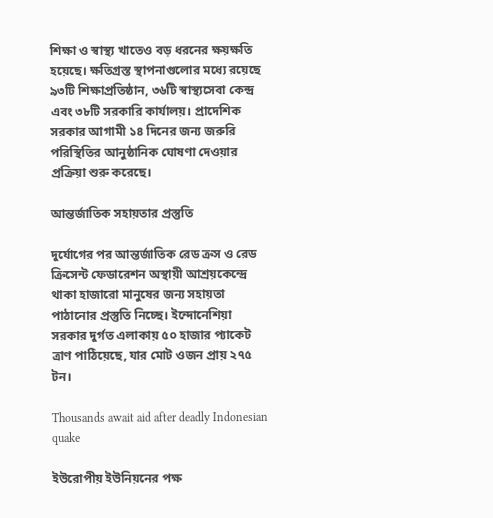শিক্ষা ও স্বাস্থ্য খাতেও বড় ধরনের ক্ষয়ক্ষতি হয়েছে। ক্ষতিগ্রস্ত স্থাপনাগুলোর মধ্যে রয়েছে ৯৩টি শিক্ষাপ্রতিষ্ঠান, ৩৬টি স্বাস্থ্যসেবা কেন্দ্র এবং ৩৮টি সরকারি কার্যালয়। প্রাদেশিক সরকার আগামী ১৪ দিনের জন্য জরুরি পরিস্থিতির আনুষ্ঠানিক ঘোষণা দেওয়ার প্রক্রিয়া শুরু করেছে।

আন্তর্জাতিক সহায়তার প্রস্তুতি

দুর্যোগের পর আন্তর্জাতিক রেড ক্রস ও রেড ক্রিসেন্ট ফেডারেশন অস্থায়ী আশ্রয়কেন্দ্রে থাকা হাজারো মানুষের জন্য সহায়তা পাঠানোর প্রস্তুতি নিচ্ছে। ইন্দোনেশিয়া সরকার দুর্গত এলাকায় ৫০ হাজার প্যাকেট ত্রাণ পাঠিয়েছে, যার মোট ওজন প্রায় ২৭৫ টন।

Thousands await aid after deadly Indonesian quake

ইউরোপীয় ইউনিয়নের পক্ষ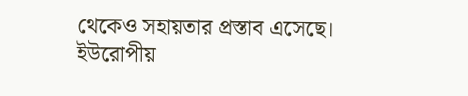থেকেও সহায়তার প্রস্তাব এসেছে। ইউরোপীয়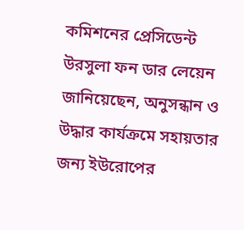কমিশনের প্রেসিডেন্ট উরসুলা ফন ডার লেয়েন জানিয়েছেন, অনুসন্ধান ও উদ্ধার কার্যক্রমে সহায়তার জন্য ইউরোপের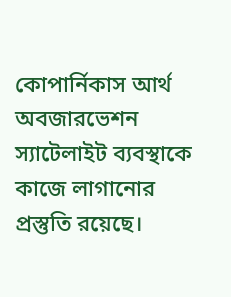কোপার্নিকাস আর্থ অবজারভেশন স্যাটেলাইট ব্যবস্থাকে কাজে লাগানোর প্রস্তুতি রয়েছে।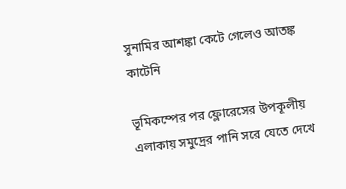সুনামির আশঙ্কা কেটে গেলেও আতঙ্ক কাটেনি

ভূমিকম্পের পর ফ্লোরেসের উপকূলীয় এলাকায় সমুদ্রের পানি সরে যেতে দেখে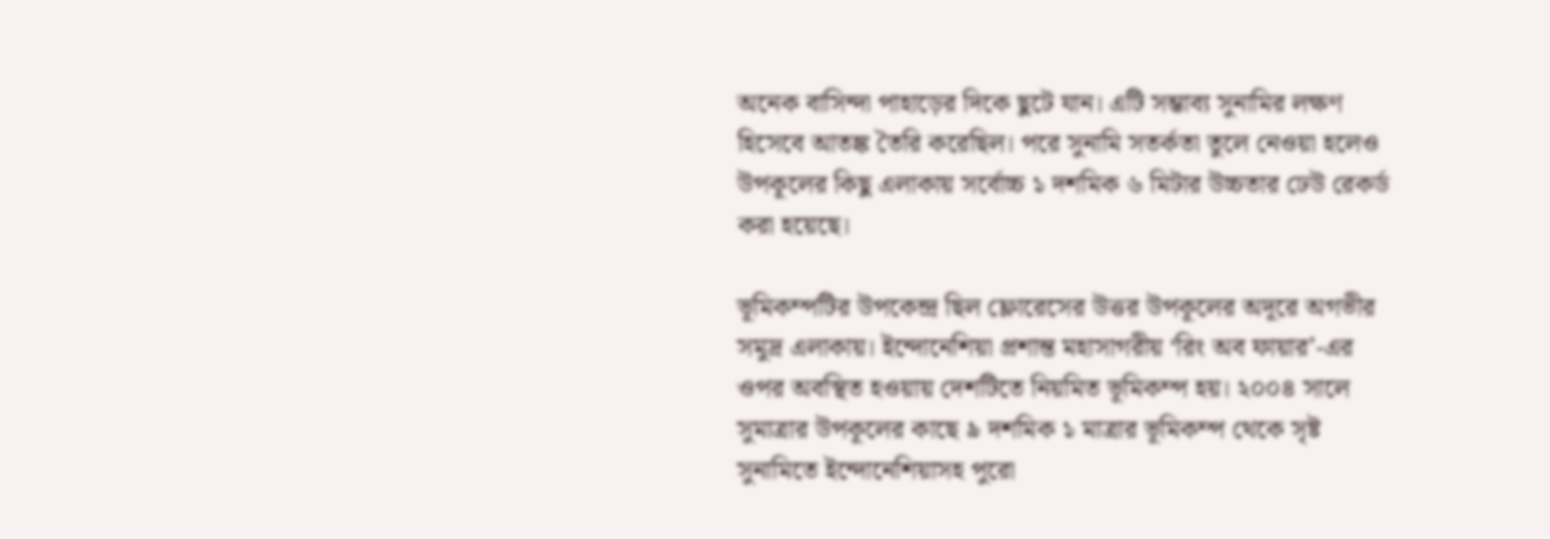অনেক বাসিন্দা পাহাড়ের দিকে ছুটে যান। এটি সম্ভাব্য সুনামির লক্ষণ হিসেবে আতঙ্ক তৈরি করেছিল। পরে সুনামি সতর্কতা তুলে নেওয়া হলেও উপকূলের কিছু এলাকায় সর্বোচ্চ ১ দশমিক ৬ মিটার উচ্চতার ঢেউ রেকর্ড করা হয়েছে।

ভূমিকম্পটির উপকেন্দ্র ছিল ফ্লোরেসের উত্তর উপকূলের অদূরে অগভীর সমুদ্র এলাকায়। ইন্দোনেশিয়া প্রশান্ত মহাসাগরীয় ‘রিং অব ফায়ার’-এর ওপর অবস্থিত হওয়ায় দেশটিতে নিয়মিত ভূমিকম্প হয়। ২০০৪ সালে সুমাত্রার উপকূলের কাছে ৯ দশমিক ১ মাত্রার ভূমিকম্প থেকে সৃষ্ট সুনামিতে ইন্দোনেশিয়াসহ পুরো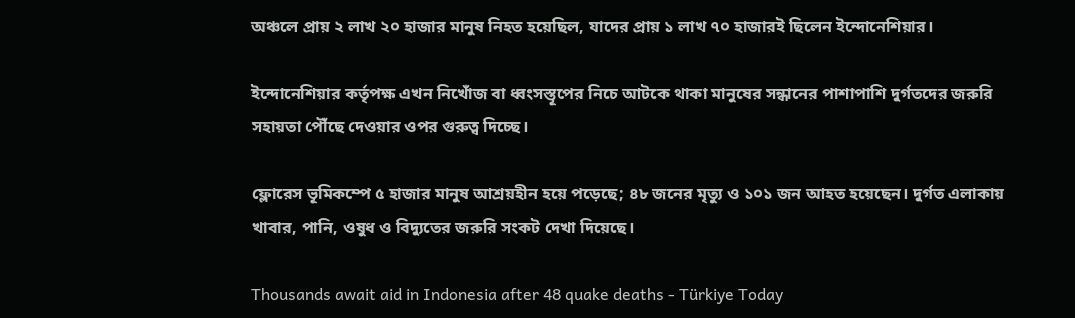অঞ্চলে প্রায় ২ লাখ ২০ হাজার মানুষ নিহত হয়েছিল, যাদের প্রায় ১ লাখ ৭০ হাজারই ছিলেন ইন্দোনেশিয়ার।

ইন্দোনেশিয়ার কর্তৃপক্ষ এখন নিখোঁজ বা ধ্বংসস্তূপের নিচে আটকে থাকা মানুষের সন্ধানের পাশাপাশি দুর্গতদের জরুরি সহায়তা পৌঁছে দেওয়ার ওপর গুরুত্ব দিচ্ছে।

ফ্লোরেস ভূমিকম্পে ৫ হাজার মানুষ আশ্রয়হীন হয়ে পড়েছে; ৪৮ জনের মৃত্যু ও ১০১ জন আহত হয়েছেন। দুর্গত এলাকায় খাবার, পানি, ওষুধ ও বিদ্যুতের জরুরি সংকট দেখা দিয়েছে।

Thousands await aid in Indonesia after 48 quake deaths - Türkiye Today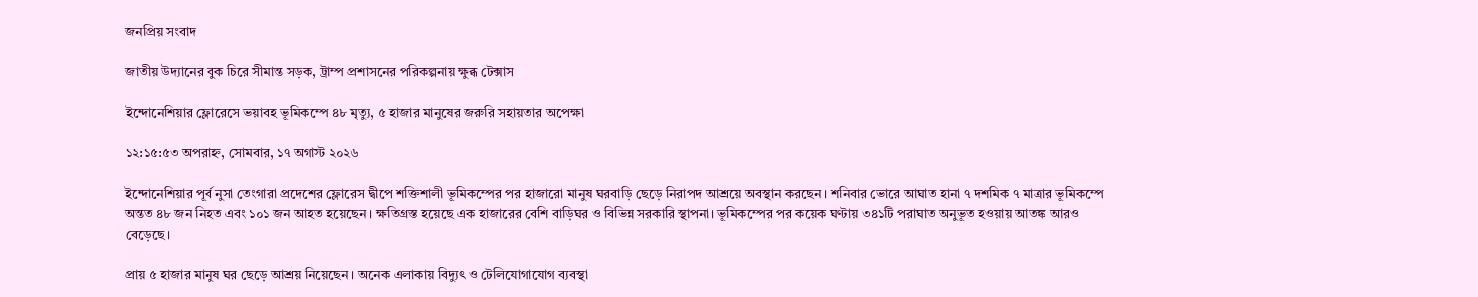জনপ্রিয় সংবাদ

জাতীয় উদ্যানের বুক চিরে সীমান্ত সড়ক, ট্রাম্প প্রশাসনের পরিকল্পনায় ক্ষুব্ধ টেক্সাস

ইন্দোনেশিয়ার ফ্লোরেসে ভয়াবহ ভূমিকম্পে ৪৮ মৃত্যু, ৫ হাজার মানুষের জরুরি সহায়তার অপেক্ষা

১২:১৫:৫৩ অপরাহ্ন, সোমবার, ১৭ অগাস্ট ২০২৬

ইন্দোনেশিয়ার পূর্ব নুসা তেংগারা প্রদেশের ফ্লোরেস দ্বীপে শক্তিশালী ভূমিকম্পের পর হাজারো মানুষ ঘরবাড়ি ছেড়ে নিরাপদ আশ্রয়ে অবস্থান করছেন। শনিবার ভোরে আঘাত হানা ৭ দশমিক ৭ মাত্রার ভূমিকম্পে অন্তত ৪৮ জন নিহত এবং ১০১ জন আহত হয়েছেন। ক্ষতিগ্রস্ত হয়েছে এক হাজারের বেশি বাড়িঘর ও বিভিন্ন সরকারি স্থাপনা। ভূমিকম্পের পর কয়েক ঘণ্টায় ৩৪১টি পরাঘাত অনুভূত হওয়ায় আতঙ্ক আরও বেড়েছে।

প্রায় ৫ হাজার মানুষ ঘর ছেড়ে আশ্রয় নিয়েছেন। অনেক এলাকায় বিদ্যুৎ ও টেলিযোগাযোগ ব্যবস্থা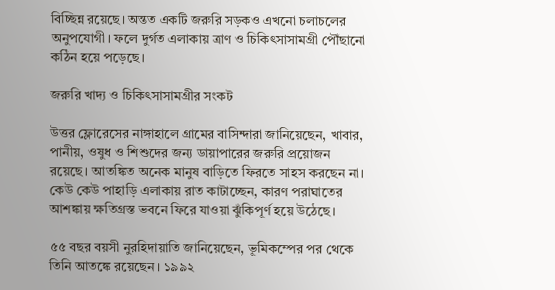বিচ্ছিন্ন রয়েছে। অন্তত একটি জরুরি সড়কও এখনো চলাচলের অনুপযোগী। ফলে দুর্গত এলাকায় ত্রাণ ও চিকিৎসাসামগ্রী পৌঁছানো কঠিন হয়ে পড়েছে।

জরুরি খাদ্য ও চিকিৎসাসামগ্রীর সংকট

উত্তর ফ্লোরেসের নাঙ্গাহালে গ্রামের বাসিন্দারা জানিয়েছেন, খাবার, পানীয়, ওষুধ ও শিশুদের জন্য ডায়াপারের জরুরি প্রয়োজন রয়েছে। আতঙ্কিত অনেক মানুষ বাড়িতে ফিরতে সাহস করছেন না। কেউ কেউ পাহাড়ি এলাকায় রাত কাটাচ্ছেন, কারণ পরাঘাতের আশঙ্কায় ক্ষতিগ্রস্ত ভবনে ফিরে যাওয়া ঝুঁকিপূর্ণ হয়ে উঠেছে।

৫৫ বছর বয়সী নুরহিদায়াতি জানিয়েছেন, ভূমিকম্পের পর থেকে তিনি আতঙ্কে রয়েছেন। ১৯৯২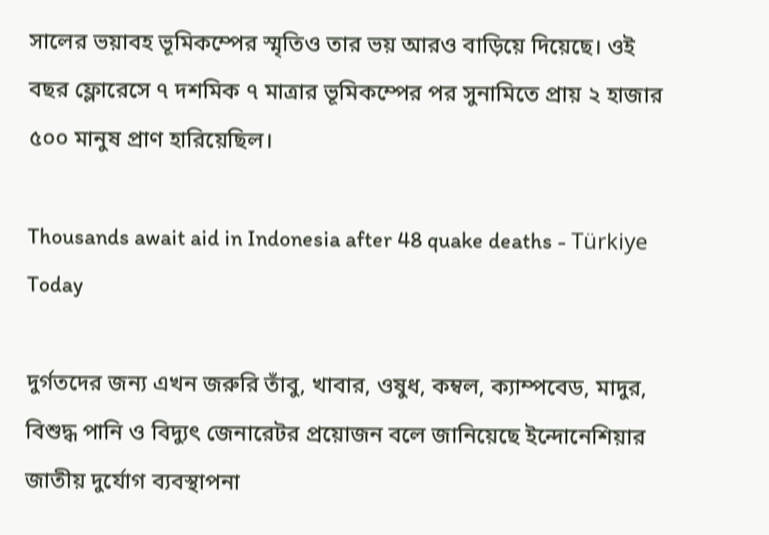সালের ভয়াবহ ভূমিকম্পের স্মৃতিও তার ভয় আরও বাড়িয়ে দিয়েছে। ওই বছর ফ্লোরেসে ৭ দশমিক ৭ মাত্রার ভূমিকম্পের পর সুনামিতে প্রায় ২ হাজার ৫০০ মানুষ প্রাণ হারিয়েছিল।

Thousands await aid in Indonesia after 48 quake deaths - Türkiye Today

দুর্গতদের জন্য এখন জরুরি তাঁবু, খাবার, ওষুধ, কম্বল, ক্যাম্পবেড, মাদুর, বিশুদ্ধ পানি ও বিদ্যুৎ জেনারেটর প্রয়োজন বলে জানিয়েছে ইন্দোনেশিয়ার জাতীয় দুর্যোগ ব্যবস্থাপনা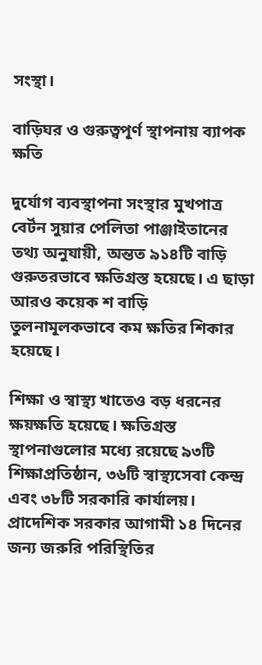সংস্থা।

বাড়িঘর ও গুরুত্বপূর্ণ স্থাপনায় ব্যাপক ক্ষতি

দুর্যোগ ব্যবস্থাপনা সংস্থার মুখপাত্র বের্টন সুয়ার পেলিতা পাঞ্জাইতানের তথ্য অনুযায়ী, অন্তত ৯১৪টি বাড়ি গুরুতরভাবে ক্ষতিগ্রস্ত হয়েছে। এ ছাড়া আরও কয়েক শ বাড়ি তুলনামূলকভাবে কম ক্ষতির শিকার হয়েছে।

শিক্ষা ও স্বাস্থ্য খাতেও বড় ধরনের ক্ষয়ক্ষতি হয়েছে। ক্ষতিগ্রস্ত স্থাপনাগুলোর মধ্যে রয়েছে ৯৩টি শিক্ষাপ্রতিষ্ঠান, ৩৬টি স্বাস্থ্যসেবা কেন্দ্র এবং ৩৮টি সরকারি কার্যালয়। প্রাদেশিক সরকার আগামী ১৪ দিনের জন্য জরুরি পরিস্থিতির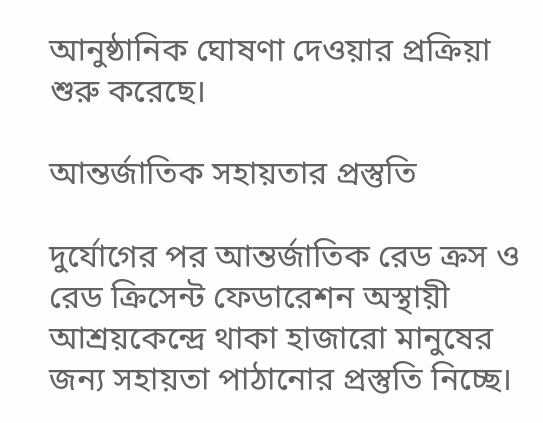আনুষ্ঠানিক ঘোষণা দেওয়ার প্রক্রিয়া শুরু করেছে।

আন্তর্জাতিক সহায়তার প্রস্তুতি

দুর্যোগের পর আন্তর্জাতিক রেড ক্রস ও রেড ক্রিসেন্ট ফেডারেশন অস্থায়ী আশ্রয়কেন্দ্রে থাকা হাজারো মানুষের জন্য সহায়তা পাঠানোর প্রস্তুতি নিচ্ছে।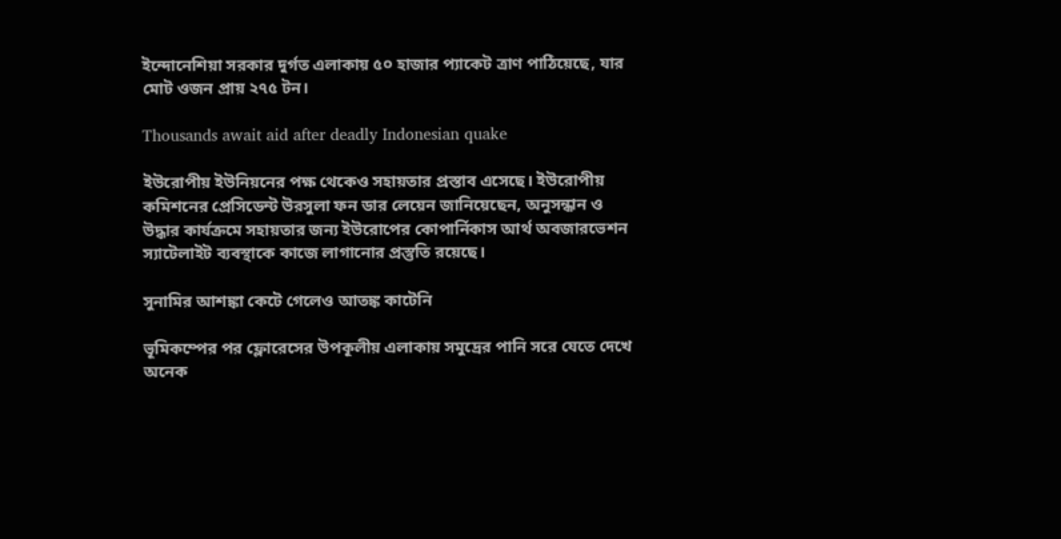ইন্দোনেশিয়া সরকার দুর্গত এলাকায় ৫০ হাজার প্যাকেট ত্রাণ পাঠিয়েছে, যার মোট ওজন প্রায় ২৭৫ টন।

Thousands await aid after deadly Indonesian quake

ইউরোপীয় ইউনিয়নের পক্ষ থেকেও সহায়তার প্রস্তাব এসেছে। ইউরোপীয় কমিশনের প্রেসিডেন্ট উরসুলা ফন ডার লেয়েন জানিয়েছেন, অনুসন্ধান ও উদ্ধার কার্যক্রমে সহায়তার জন্য ইউরোপের কোপার্নিকাস আর্থ অবজারভেশন স্যাটেলাইট ব্যবস্থাকে কাজে লাগানোর প্রস্তুতি রয়েছে।

সুনামির আশঙ্কা কেটে গেলেও আতঙ্ক কাটেনি

ভূমিকম্পের পর ফ্লোরেসের উপকূলীয় এলাকায় সমুদ্রের পানি সরে যেতে দেখে অনেক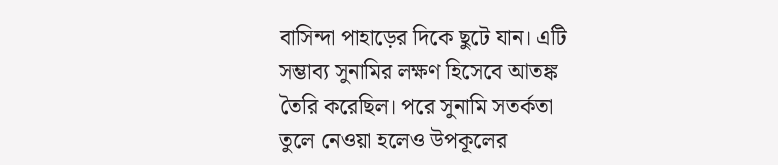বাসিন্দা পাহাড়ের দিকে ছুটে যান। এটি সম্ভাব্য সুনামির লক্ষণ হিসেবে আতঙ্ক তৈরি করেছিল। পরে সুনামি সতর্কতা তুলে নেওয়া হলেও উপকূলের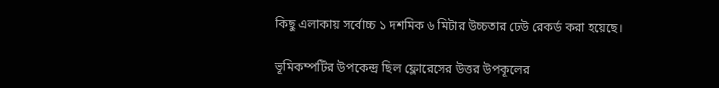কিছু এলাকায় সর্বোচ্চ ১ দশমিক ৬ মিটার উচ্চতার ঢেউ রেকর্ড করা হয়েছে।

ভূমিকম্পটির উপকেন্দ্র ছিল ফ্লোরেসের উত্তর উপকূলের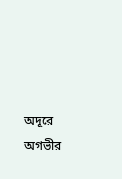অদূরে অগভীর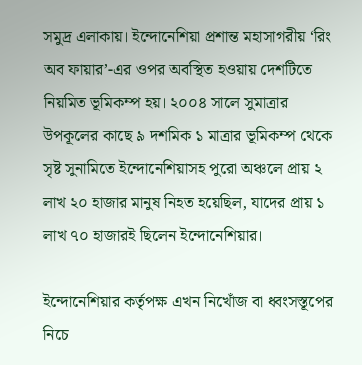সমুদ্র এলাকায়। ইন্দোনেশিয়া প্রশান্ত মহাসাগরীয় ‘রিং অব ফায়ার’-এর ওপর অবস্থিত হওয়ায় দেশটিতে নিয়মিত ভূমিকম্প হয়। ২০০৪ সালে সুমাত্রার উপকূলের কাছে ৯ দশমিক ১ মাত্রার ভূমিকম্প থেকে সৃষ্ট সুনামিতে ইন্দোনেশিয়াসহ পুরো অঞ্চলে প্রায় ২ লাখ ২০ হাজার মানুষ নিহত হয়েছিল, যাদের প্রায় ১ লাখ ৭০ হাজারই ছিলেন ইন্দোনেশিয়ার।

ইন্দোনেশিয়ার কর্তৃপক্ষ এখন নিখোঁজ বা ধ্বংসস্তূপের নিচে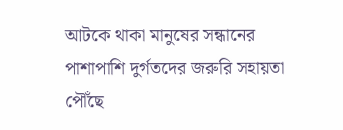আটকে থাকা মানুষের সন্ধানের পাশাপাশি দুর্গতদের জরুরি সহায়তা পৌঁছে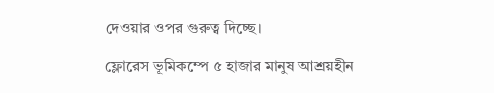দেওয়ার ওপর গুরুত্ব দিচ্ছে।

ফ্লোরেস ভূমিকম্পে ৫ হাজার মানুষ আশ্রয়হীন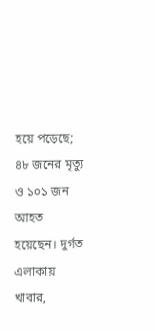হয়ে পড়েছে; ৪৮ জনের মৃত্যু ও ১০১ জন আহত হয়েছেন। দুর্গত এলাকায় খাবার,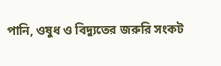পানি, ওষুধ ও বিদ্যুতের জরুরি সংকট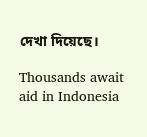দেখা দিয়েছে।

Thousands await aid in Indonesia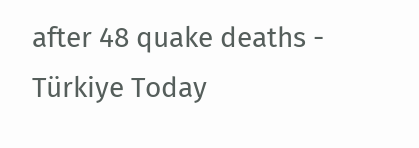after 48 quake deaths - Türkiye Today